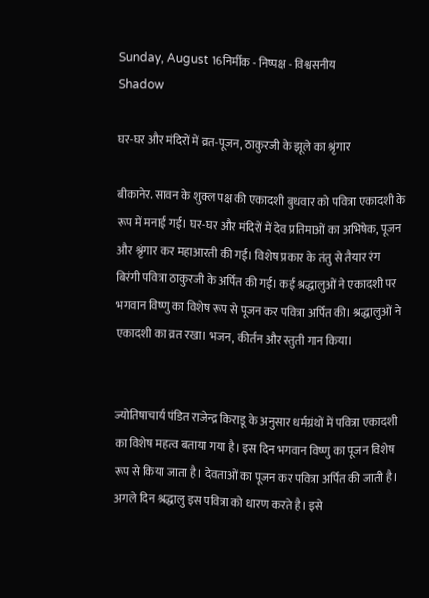Sunday, August 16निर्मीक - निष्पक्ष - विश्वसनीय
Shadow

घर-घर और मंदिरों में व्रत-पूजन, ठाकुरजी के झूले का श्रृंगार

बीकानेर. सावन के शुक्ल पक्ष की एकादशी बुधवार को पवित्रा एकादशी के रूप में मनाई गई। घर-घर और मंदिरों में देव प्रतिमाओं का अभिषेक, पूजन और श्रृंगार कर महाआरती की गई। विशेष प्रकार के तंतु से तैयार रंग बिरंगी पवित्रा ठाकुरजी के अर्पित की गई। कई श्रद्धालुओं ने एकादशी पर भगवान विष्णु का विशेष रूप से पूजन कर पवित्रा अर्पित की। श्रद्धालुओं ने एकादशी का व्रत रखा। भजन, कीर्तन और स्तुती गान किया।


ज्योतिषाचार्य पंडित राजेन्द्र किराडू के अनुसार धर्मग्रंथों में पवित्रा एकादशी का विशेष महत्व बताया गया है। इस दिन भगवान विष्णु का पूजन विशेष रूप से किया जाता है। देवताओं का पूजन कर पवित्रा अर्पित की जाती है। अगले दिन श्रद्धालु इस पवित्रा को धारण करते है। इसे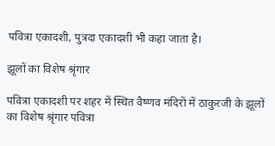पवित्रा एकादशी, पुत्रदा एकादशी भी कहा जाता है।

झूलों का विशेष श्रृंगार

पवित्रा एकादशी पर शहर में स्थित वैष्णव मंदिरों में ठाकुरजी के झूलों का विशेष श्रृंगार पवित्रा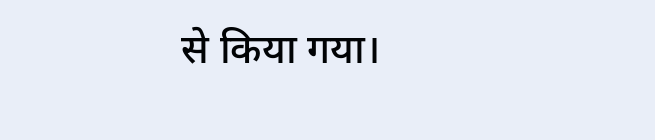से किया गया।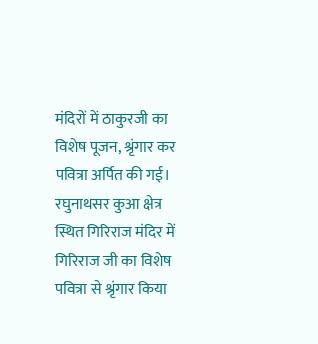मंदिरों में ठाकुरजी का विशेष पूजन, श्रृंगार कर पवित्रा अर्पित की गई। रघुनाथसर कुआ क्षेत्र स्थित गिरिराज मंदिर में गिरिराज जी का विशेष पवित्रा से श्रृंगार किया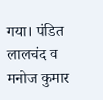गया। पंडित लालचंद व मनोज कुमार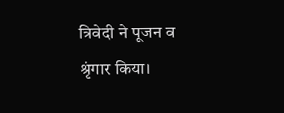त्रिवेदी ने पूजन व श्रृंगार किया।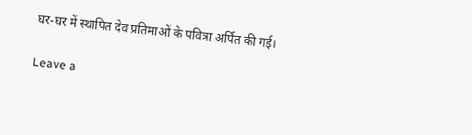घर-घर में स्थापित देव प्रतिमाओं के पवित्रा अर्पित की गई।

Leave a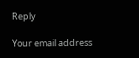Reply

Your email address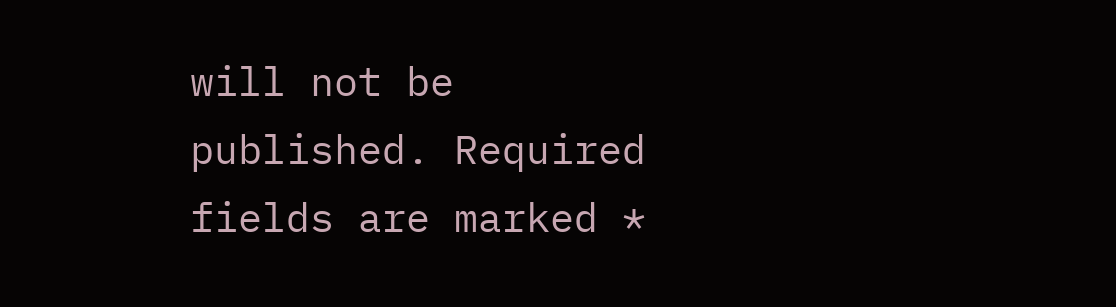will not be published. Required fields are marked *